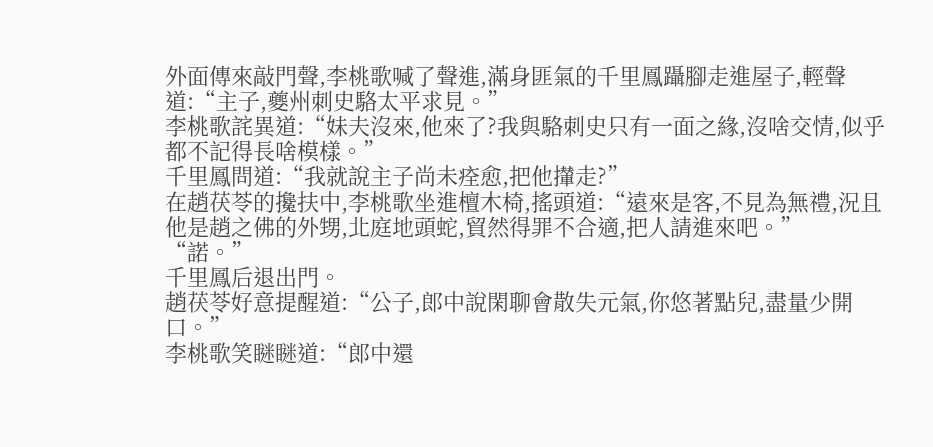外面傳來敲門聲,李桃歌喊了聲進,滿身匪氣的千里鳳躡腳走進屋子,輕聲道:“主子,夔州刺史駱太平求見。”
李桃歌詫異道:“妹夫沒來,他來了?我與駱刺史只有一面之緣,沒啥交情,似乎都不記得長啥模樣。”
千里鳳問道:“我就說主子尚未痊愈,把他攆走?”
在趙茯苓的攙扶中,李桃歌坐進檀木椅,搖頭道:“遠來是客,不見為無禮,況且他是趙之佛的外甥,北庭地頭蛇,貿然得罪不合適,把人請進來吧。”
“諾。”
千里鳳后退出門。
趙茯苓好意提醒道:“公子,郎中說閑聊會散失元氣,你悠著點兒,盡量少開口。”
李桃歌笑瞇瞇道:“郎中還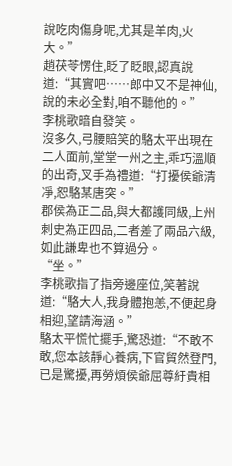說吃肉傷身呢,尤其是羊肉,火大。”
趙茯苓愣住,眨了眨眼,認真說道:“其實吧……郎中又不是神仙,說的未必全對,咱不聽他的。”
李桃歌暗自發笑。
沒多久,弓腰賠笑的駱太平出現在二人面前,堂堂一州之主,乖巧溫順的出奇,叉手為禮道:“打擾侯爺清凈,恕駱某唐突。”
郡侯為正二品,與大都護同級,上州刺史為正四品,二者差了兩品六級,如此謙卑也不算過分。
“坐。”
李桃歌指了指旁邊座位,笑著說道:“駱大人,我身體抱恙,不便起身相迎,望請海涵。”
駱太平慌忙擺手,驚恐道:“不敢不敢,您本該靜心養病,下官貿然登門,已是驚擾,再勞煩侯爺屈尊紆貴相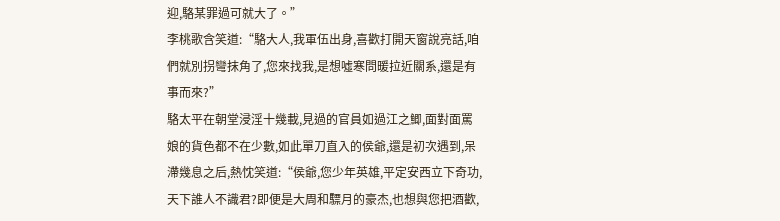迎,駱某罪過可就大了。”
李桃歌含笑道:“駱大人,我軍伍出身,喜歡打開天窗說亮話,咱們就別拐彎抹角了,您來找我,是想噓寒問暖拉近關系,還是有事而來?”
駱太平在朝堂浸淫十幾載,見過的官員如過江之鯽,面對面罵娘的貨色都不在少數,如此單刀直入的侯爺,還是初次遇到,呆滯幾息之后,熱忱笑道:“侯爺,您少年英雄,平定安西立下奇功,天下誰人不識君?即便是大周和驃月的豪杰,也想與您把酒歡,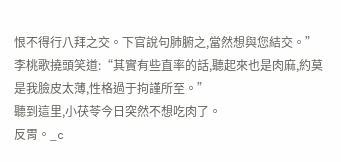恨不得行八拜之交。下官說句肺腑之,當然想與您結交。”
李桃歌撓頭笑道:“其實有些直率的話,聽起來也是肉麻,約莫是我臉皮太薄,性格過于拘謹所至。”
聽到這里,小茯苓今日突然不想吃肉了。
反胃。_c